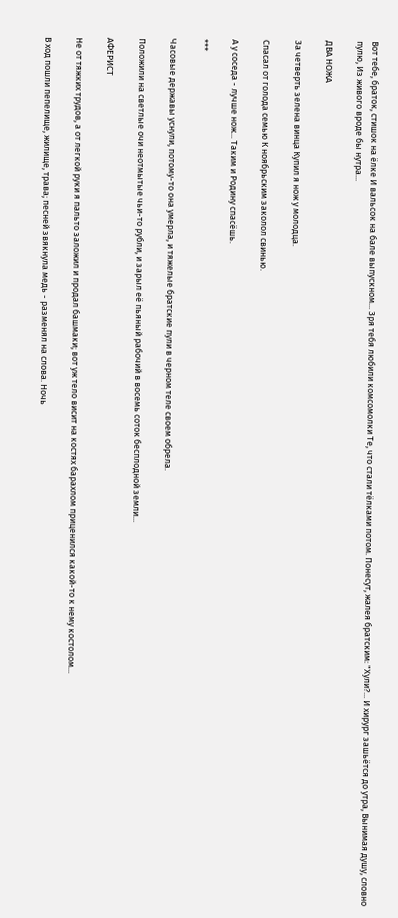Вот тебе, браток, стишок на ёлке И вальсок на бале выпускном... Зря тебя любили комсомолки Те, что стали тёлками потом. Понесут, жалея братским: "Хули?... И хирург зашьётся до утра, Вынимая душу, словно пулю, Из живого вроде бы нутра...

ДВА НОЖА

За четверть зелена винца Купил я нож у молодца.

Спасал от голода семью К ноябрьским заколол свинью.

А у соседа - лучше нож... Таким и Родину спасёшь.

***

Часовые державы уснули, потому-то она умерла, и тяжелые братские пули в черном теле своем обрела.

Положили на светлые очи неотмытые чьи-то рубли, и зарыл её пьяный рабочий в восемь соток бесплодной земли...

АФЕРИСТ

Не от тяжких трудов, а от легкой руки я пальто заложил и продал башмаки; вот уж тело висит на костях барахлом приценился какой-то к нему костолом...

В ход пошли пепелище, жилище, трава; песней звякнула медь - разменял на слова. Ночь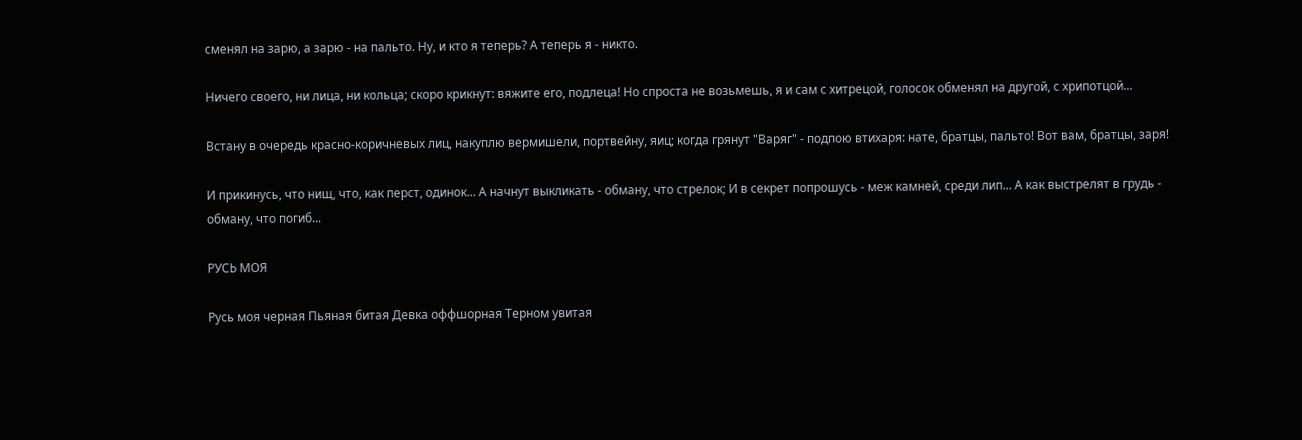сменял на зарю, а зарю - на пальто. Ну, и кто я теперь? А теперь я - никто.

Ничего своего, ни лица, ни кольца; скоро крикнут: вяжите его, подлеца! Но спроста не возьмешь, я и сам с хитрецой, голосок обменял на другой, с хрипотцой...

Встану в очередь красно-коричневых лиц, накуплю вермишели, портвейну, яиц; когда грянут "Варяг" - подпою втихаря: нате, братцы, пальто! Вот вам, братцы, заря!

И прикинусь, что нищ, что, как перст, одинок... А начнут выкликать - обману, что стрелок; И в секрет попрошусь - меж камней, среди лип... А как выстрелят в грудь - обману, что погиб...

РУСЬ МОЯ

Русь моя черная Пьяная битая Девка оффшорная Терном увитая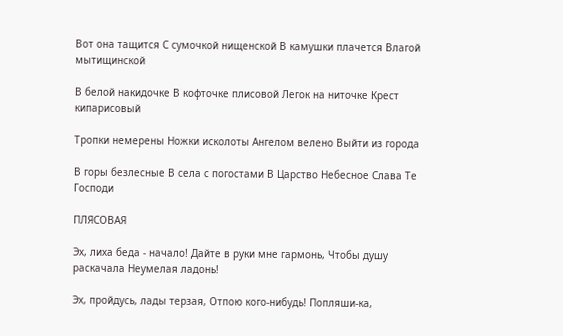Вот она тащится С сумочкой нищенской В камушки плачется Влагой мытищинской

В белой накидочке В кофточке плисовой Легок на ниточке Крест кипарисовый

Тропки немерены Ножки исколоты Ангелом велено Выйти из города

В горы безлесные В села с погостами В Царство Небесное Слава Те Господи

ПЛЯСОВАЯ

Эх, лиха беда - начало! Дайте в руки мне гармонь, Чтобы душу раскачала Неумелая ладонь!

Эх, пройдусь, лады терзая, Отпою кого-нибудь! Попляши-ка,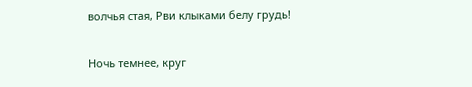волчья стая, Рви клыками белу грудь!

Ночь темнее, круг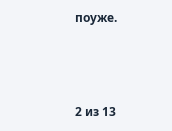поуже.



2 из 13